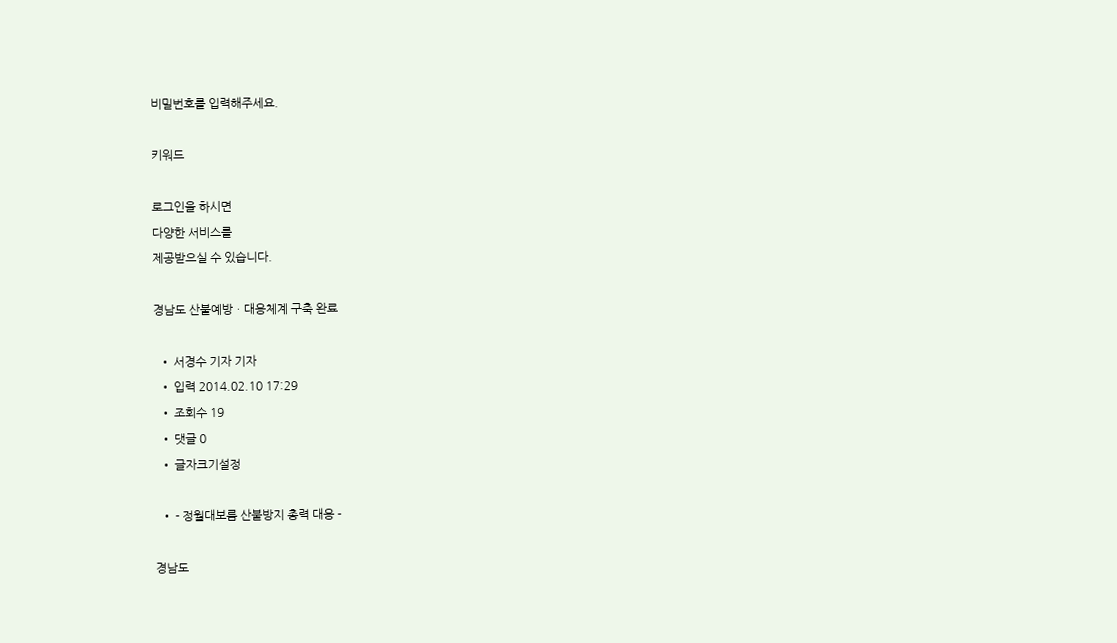비밀번호를 입력해주세요.

키워드

로그인을 하시면
다양한 서비스를
제공받으실 수 있습니다.

경남도 산불예방ㆍ대응체계 구축 완료

  • 서경수 기자 기자
  • 입력 2014.02.10 17:29
  • 조회수 19
  • 댓글 0
  • 글자크기설정

  • - 정월대보름 산불방지 총력 대응 -

경남도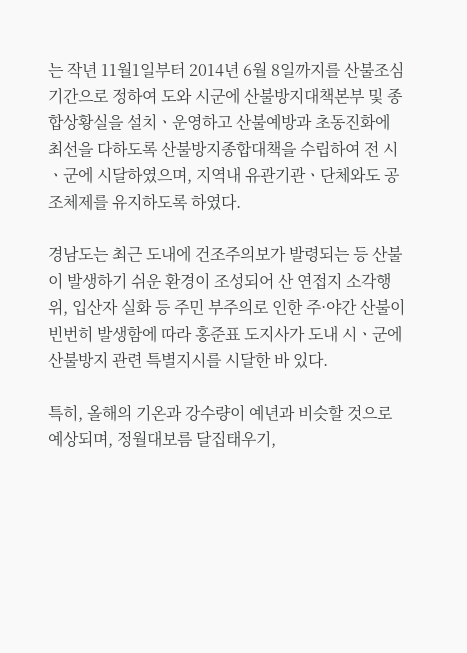는 작년 11월1일부터 2014년 6월 8일까지를 산불조심기간으로 정하여 도와 시군에 산불방지대책본부 및 종합상황실을 설치ㆍ운영하고 산불예방과 초동진화에 최선을 다하도록 산불방지종합대책을 수립하여 전 시ㆍ군에 시달하였으며, 지역내 유관기관ㆍ단체와도 공조체제를 유지하도록 하였다.

경남도는 최근 도내에 건조주의보가 발령되는 등 산불이 발생하기 쉬운 환경이 조성되어 산 연접지 소각행위, 입산자 실화 등 주민 부주의로 인한 주·야간 산불이 빈번히 발생함에 따라 홍준표 도지사가 도내 시ㆍ군에 산불방지 관련 특별지시를 시달한 바 있다.

특히, 올해의 기온과 강수량이 예년과 비슷할 것으로 예상되며, 정월대보름 달집태우기,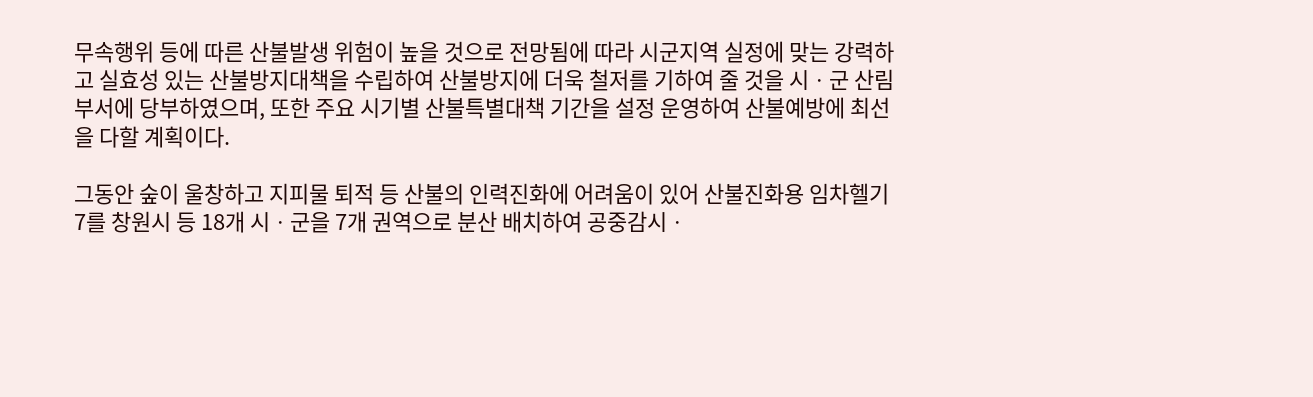무속행위 등에 따른 산불발생 위험이 높을 것으로 전망됨에 따라 시군지역 실정에 맞는 강력하고 실효성 있는 산불방지대책을 수립하여 산불방지에 더욱 철저를 기하여 줄 것을 시ㆍ군 산림부서에 당부하였으며, 또한 주요 시기별 산불특별대책 기간을 설정 운영하여 산불예방에 최선을 다할 계획이다.

그동안 숲이 울창하고 지피물 퇴적 등 산불의 인력진화에 어려움이 있어 산불진화용 임차헬기 7를 창원시 등 18개 시ㆍ군을 7개 권역으로 분산 배치하여 공중감시ㆍ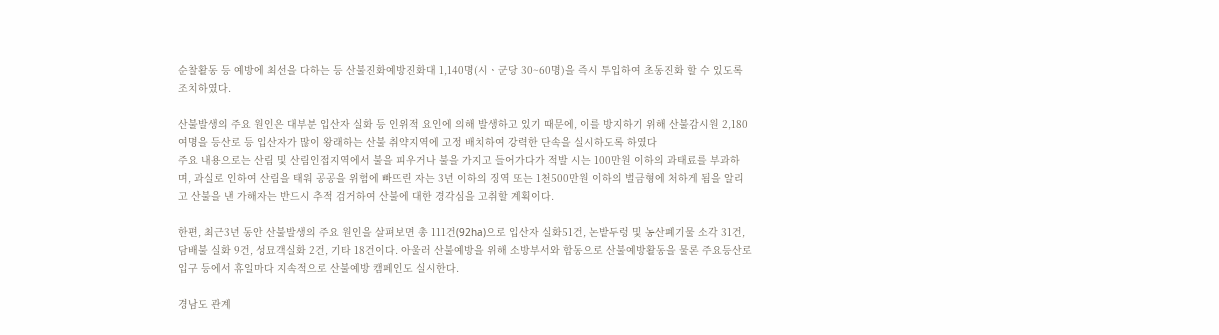순찰활동 등 예방에 최선을 다하는 등 산불진화예방진화대 1,140명(시ㆍ군당 30~60명)을 즉시 투입하여 초동진화 할 수 있도록 조치하였다.

산불발생의 주요 원인은 대부분 입산자 실화 등 인위적 요인에 의해 발생하고 있기 때문에, 이를 방지하기 위해 산불감시원 2,180여명을 등산로 등 입산자가 많이 왕래하는 산불 취약지역에 고정 배치하여 강력한 단속을 실시하도록 하였다
주요 내용으로는 산림 및 산림인접지역에서 불을 피우거나 불을 가지고 들어가다가 적발 시는 100만원 이하의 과태료를 부과하며, 과실로 인하여 산림을 태워 공공을 위험에 빠뜨린 자는 3년 이하의 징역 또는 1천500만원 이하의 벌금형에 처하게 됨을 알리고 산불을 낸 가해자는 반드시 추적 검거하여 산불에 대한 경각심을 고취할 계획이다.

한편, 최근3년 동안 산불발생의 주요 원인을 살펴보면 총 111건(92ha)으로 입산자 실화51건, 논밭두렁 및 농산폐기물 소각 31건, 담배불 실화 9건, 성묘객실화 2건, 기타 18건이다. 아울러 산불예방을 위해 소방부서와 합동으로 산불예방활동을 물론 주요등산로입구 등에서 휴일마다 지속적으로 산불예방 캠페인도 실시한다.

경남도 관계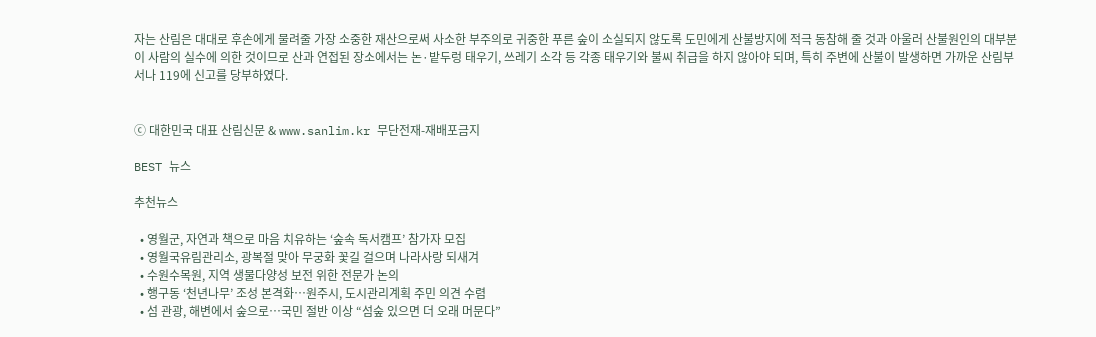자는 산림은 대대로 후손에게 물려줄 가장 소중한 재산으로써 사소한 부주의로 귀중한 푸른 숲이 소실되지 않도록 도민에게 산불방지에 적극 동참해 줄 것과 아울러 산불원인의 대부분이 사람의 실수에 의한 것이므로 산과 연접된 장소에서는 논·밭두렁 태우기, 쓰레기 소각 등 각종 태우기와 불씨 취급을 하지 않아야 되며, 특히 주변에 산불이 발생하면 가까운 산림부서나 119에 신고를 당부하였다.


ⓒ 대한민국 대표 산림신문 & www.sanlim.kr 무단전재-재배포금지

BEST 뉴스

추천뉴스

  • 영월군, 자연과 책으로 마음 치유하는 ‘숲속 독서캠프’ 참가자 모집
  • 영월국유림관리소, 광복절 맞아 무궁화 꽃길 걸으며 나라사랑 되새겨
  • 수원수목원, 지역 생물다양성 보전 위한 전문가 논의
  • 행구동 ‘천년나무’ 조성 본격화…원주시, 도시관리계획 주민 의견 수렴
  • 섬 관광, 해변에서 숲으로…국민 절반 이상 “섬숲 있으면 더 오래 머문다”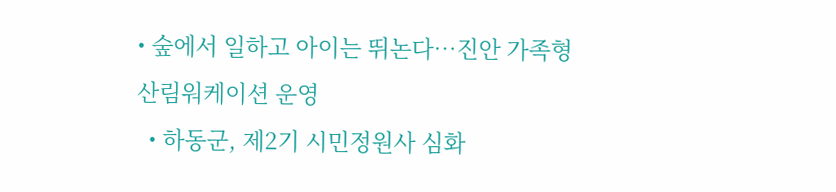• 숲에서 일하고 아이는 뛰논다…진안 가족형 산림워케이션 운영
  • 하동군, 제2기 시민정원사 심화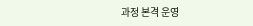과정 본격 운영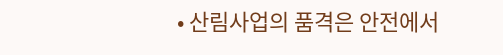• 산림사업의 품격은 안전에서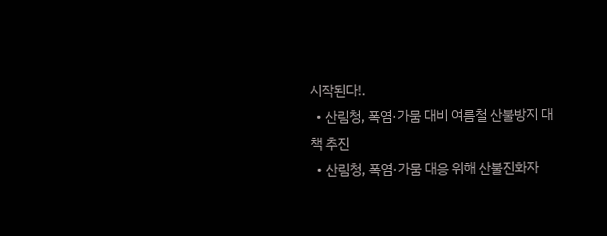시작된다!.
  • 산림청, 폭염·가뭄 대비 여름철 산불방지 대책 추진
  • 산림청, 폭염·가뭄 대응 위해 산불진화자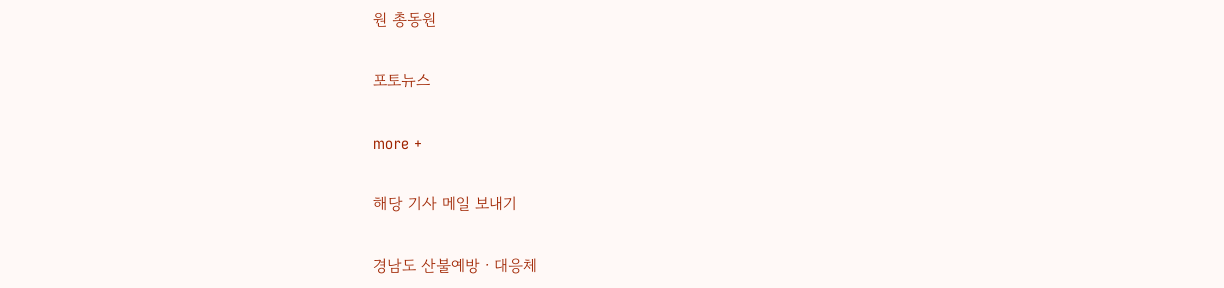원 총동원

포토뉴스

more +

해당 기사 메일 보내기

경남도 산불예방ㆍ대응체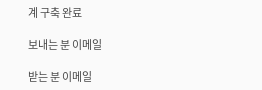계 구축 완료

보내는 분 이메일

받는 분 이메일